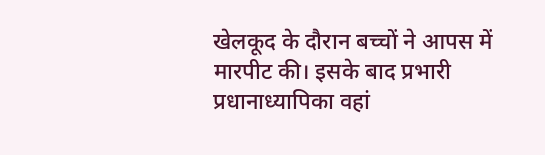खेलकूद के दौरान बच्चों ने आपस में मारपीट की। इसके बाद प्रभारी प्रधानाध्यापिका वहां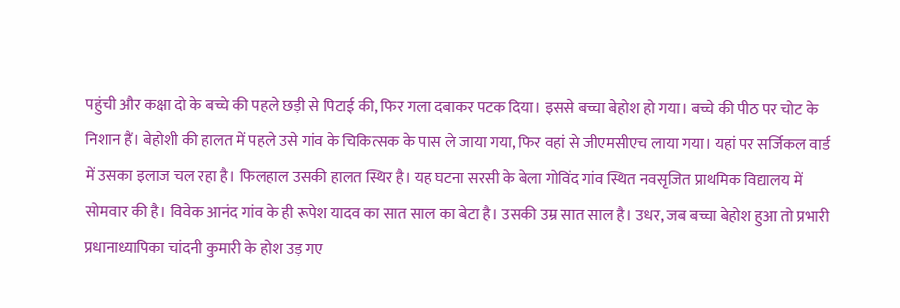पहुंची और कक्षा दो के बच्चे की पहले छड़ी से पिटाई की, फिर गला दबाकर पटक दिया। इससे बच्चा बेहोश हो गया। बच्चे की पीठ पर चोट के निशान हैं। बेहोशी की हालत में पहले उसे गांव के चिकित्सक के पास ले जाया गया, फिर वहां से जीएमसीएच लाया गया। यहां पर सर्जिकल वार्ड में उसका इलाज चल रहा है। फिलहाल उसकी हालत स्थिर है। यह घटना सरसी के बेला गोविंद गांव स्थित नवसृजित प्राथमिक विद्यालय में सोमवार की है। विवेक आनंद गांव के ही रूपेश यादव का सात साल का बेटा है। उसकी उम्र सात साल है। उधर, जब बच्चा बेहोश हुआ तो प्रभारी प्रधानाध्यापिका चांदनी कुमारी के होश उड़ गए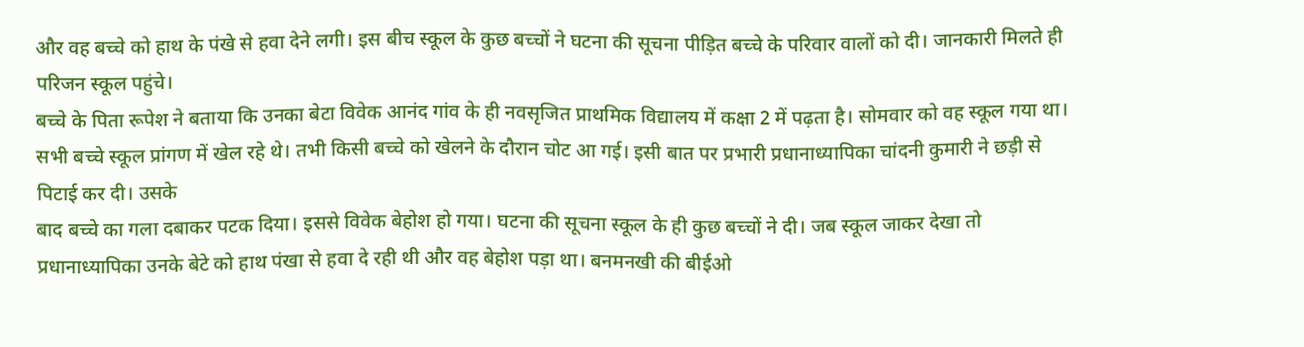और वह बच्चे को हाथ के पंखे से हवा देने लगी। इस बीच स्कूल के कुछ बच्चों ने घटना की सूचना पीड़ित बच्चे के परिवार वालों को दी। जानकारी मिलते ही परिजन स्कूल पहुंचे।
बच्चे के पिता रूपेश ने बताया कि उनका बेटा विवेक आनंद गांव के ही नवसृजित प्राथमिक विद्यालय में कक्षा 2 में पढ़ता है। सोमवार को वह स्कूल गया था। सभी बच्चे स्कूल प्रांगण में खेल रहे थे। तभी किसी बच्चे को खेलने के दौरान चोट आ गई। इसी बात पर प्रभारी प्रधानाध्यापिका चांदनी कुमारी ने छड़ी से पिटाई कर दी। उसके
बाद बच्चे का गला दबाकर पटक दिया। इससे विवेक बेहोश हो गया। घटना की सूचना स्कूल के ही कुछ बच्चों ने दी। जब स्कूल जाकर देखा तो प्रधानाध्यापिका उनके बेटे को हाथ पंखा से हवा दे रही थी और वह बेहोश पड़ा था। बनमनखी की बीईओ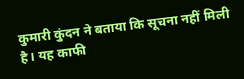कुमारी कुंदन ने बताया कि सूचना नहीं मिली है। यह काफी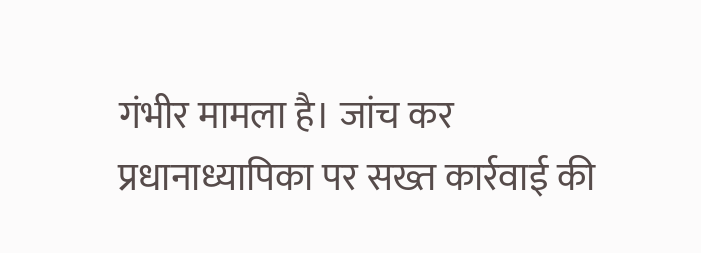गंभीर मामला है। जांच कर प्रधानाध्यापिका पर सख्त कार्रवाई की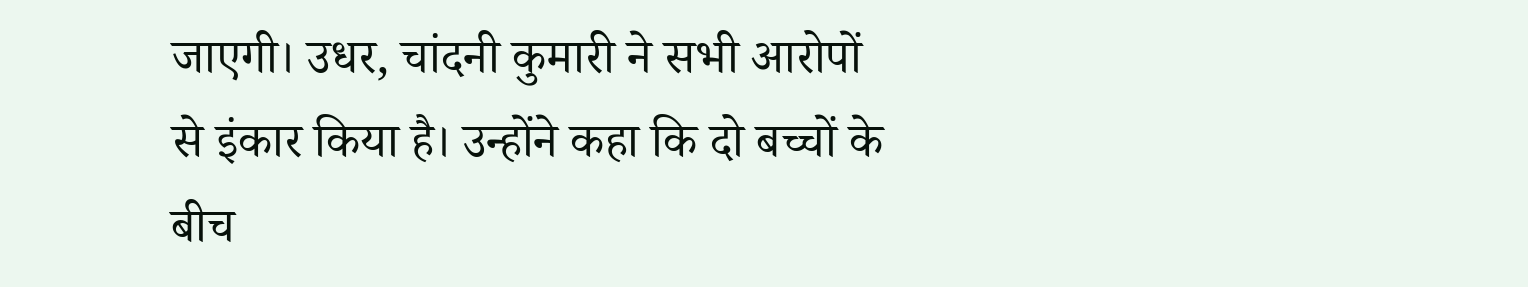जाएगी। उधर, चांदनी कुमारी ने सभी आरोपों से इंकार किया है। उन्होंने कहा कि दो बच्चों के बीच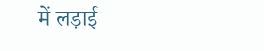में लड़ाई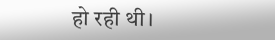हो रही थी।